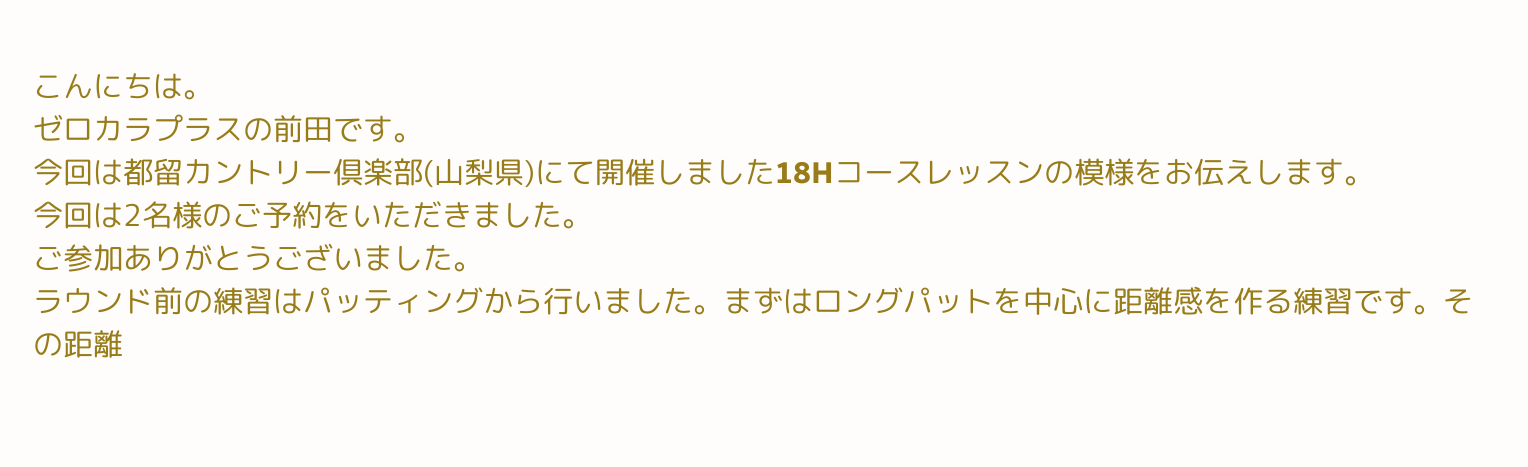こんにちは。
ゼロカラプラスの前田です。
今回は都留カントリー倶楽部(山梨県)にて開催しました18Hコースレッスンの模様をお伝えします。
今回は2名様のご予約をいただきました。
ご参加ありがとうございました。
ラウンド前の練習はパッティングから行いました。まずはロングパットを中心に距離感を作る練習です。その距離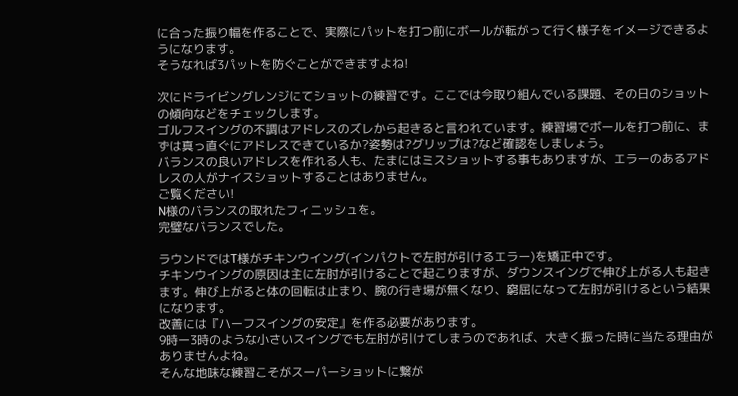に合った振り幅を作ることで、実際にパットを打つ前にボールが転がって行く様子をイメージできるようになります。
そうなれば3パットを防ぐことができますよね!

次にドライビングレンジにてショットの練習です。ここでは今取り組んでいる課題、その日のショットの傾向などをチェックします。
ゴルフスイングの不調はアドレスのズレから起きると言われています。練習場でボールを打つ前に、まずは真っ直ぐにアドレスできているか?姿勢は?グリップは?など確認をしましょう。
バランスの良いアドレスを作れる人も、たまにはミスショットする事もありますが、エラーのあるアドレスの人がナイスショットすることはありません。
ご覧ください!
N様のバランスの取れたフィニッシュを。
完璧なバランスでした。

ラウンドではT様がチキンウイング(インパクトで左肘が引けるエラー)を矯正中です。
チキンウイングの原因は主に左肘が引けることで起こりますが、ダウンスイングで伸び上がる人も起きます。伸び上がると体の回転は止まり、腕の行き場が無くなり、窮屈になって左肘が引けるという結果になります。
改善には『ハーフスイングの安定』を作る必要があります。
9時ー3時のような小さいスイングでも左肘が引けてしまうのであれば、大きく振った時に当たる理由がありませんよね。
そんな地味な練習こそがスーパーショットに繋が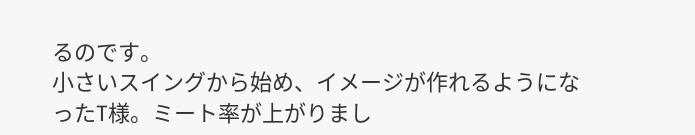るのです。
小さいスイングから始め、イメージが作れるようになったT様。ミート率が上がりまし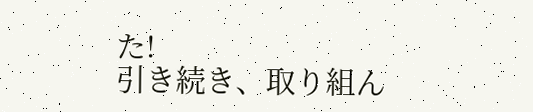た!
引き続き、取り組ん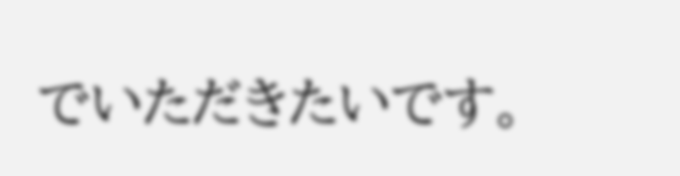でいただきたいです。